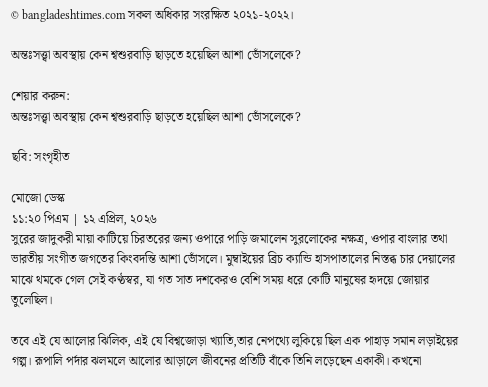© bangladeshtimes.com সকল অধিকার সংরক্ষিত ২০২১-২০২২।

অন্তঃসত্ত্বা অবস্থায় কেন শ্বশুরবাড়ি ছাড়তে হয়েছিল আশা ভোঁসলেকে?

শেয়ার করুন:
অন্তঃসত্ত্বা অবস্থায় কেন শ্বশুরবাড়ি ছাড়তে হয়েছিল আশা ভোঁসলেকে?

ছবি: সংগৃহীত

মোজো ডেস্ক
১১:২০ পিএম | ১২ এপ্রিল, ২০২৬
সুরের জাদুকরী মায়া কাটিয়ে চিরতরের জন্য ওপারে পাড়ি জমালেন সুরলোকের নক্ষত্র, ওপার বাংলার তথা ভারতীয় সংগীত জগতের কিংবদন্তি আশা ভোঁসলে। মুম্বাইয়ের ব্রিচ ক্যান্ডি হাসপাতালের নিস্তব্ধ চার দেয়ালের মাঝে থমকে গেল সেই কণ্ঠস্বর, যা গত সাত দশকেরও বেশি সময় ধরে কোটি মানুষের হৃদয়ে জোয়ার তুলেছিল।

তবে এই যে আলোর ঝিলিক, এই যে বিশ্বজোড়া খ্যাতি,তার নেপথ্যে লুকিয়ে ছিল এক পাহাড় সমান লড়াইয়ের গল্প। রূপালি পর্দার ঝলমলে আলোর আড়ালে জীবনের প্রতিটি বাঁকে তিনি লড়েছেন একাকী। কখনো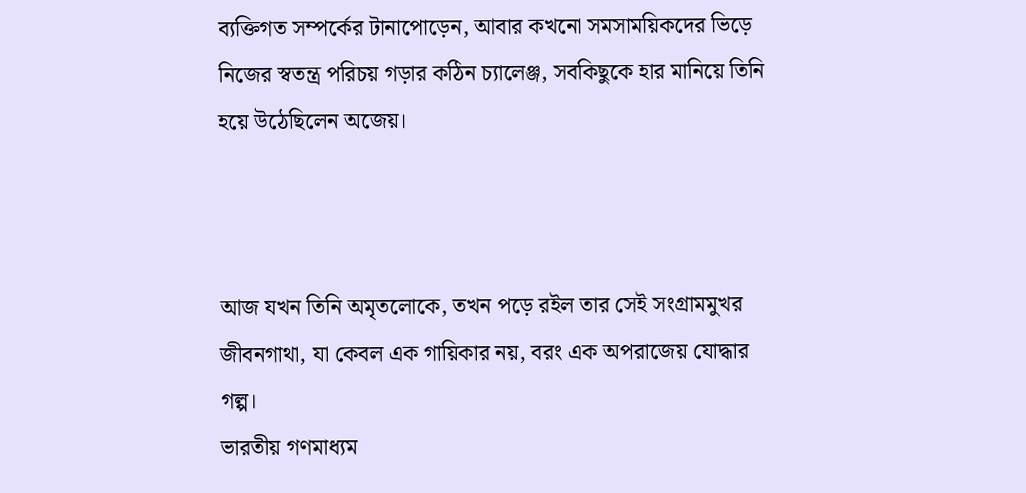ব্যক্তিগত সম্পর্কের টানাপোড়েন, আবার কখনো সমসাময়িকদের ভিড়ে নিজের স্বতন্ত্র পরিচয় গড়ার কঠিন চ্যালেঞ্জ, সবকিছুকে হার মানিয়ে তিনি হয়ে উঠেছিলেন অজেয়।



আজ যখন তিনি অমৃতলোকে, তখন পড়ে রইল তার সেই সংগ্রামমুখর জীবনগাথা, যা কেবল এক গায়িকার নয়, বরং এক অপরাজেয় যোদ্ধার গল্প।
ভারতীয় গণমাধ্যম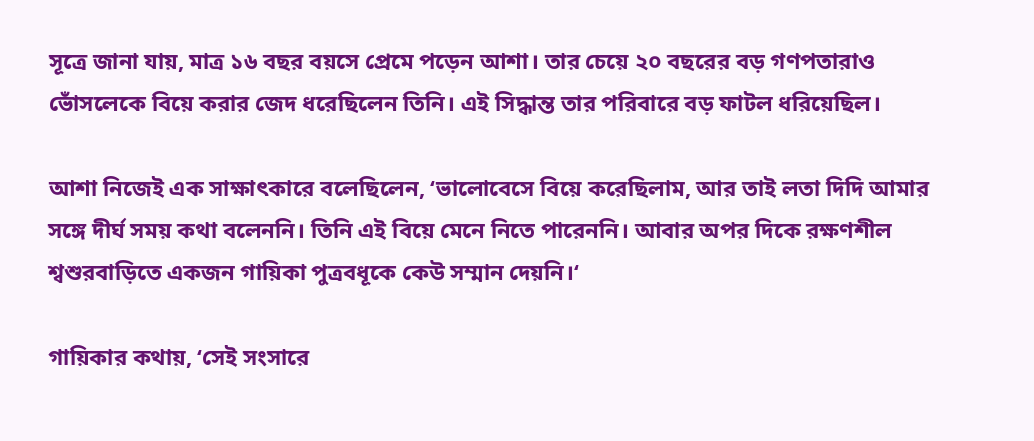সূত্রে জানা যায়, মাত্র ১৬ বছর বয়সে প্রেমে পড়েন আশা। তার চেয়ে ২০ বছরের বড় গণপতারাও ভোঁসলেকে বিয়ে করার জেদ ধরেছিলেন তিনি। এই সিদ্ধান্ত তার পরিবারে বড় ফাটল ধরিয়েছিল।

আশা নিজেই এক সাক্ষাৎকারে বলেছিলেন, ‘ভালোবেসে বিয়ে করেছিলাম, আর তাই লতা দিদি আমার সঙ্গে দীর্ঘ সময় কথা বলেননি। তিনি এই বিয়ে মেনে নিতে পারেননি। আবার অপর দিকে রক্ষণশীল শ্বশুরবাড়িতে একজন গায়িকা পুত্রবধূকে কেউ সম্মান দেয়নি।‘

গায়িকার কথায়, ‘সেই সংসারে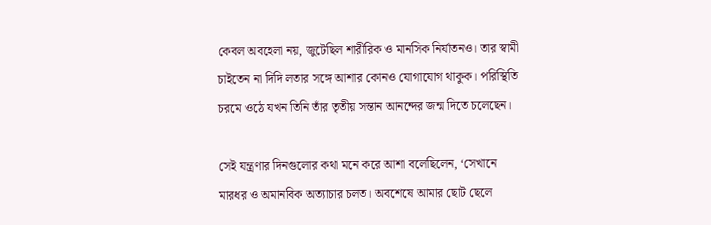কেবল অবহেলা নয়, জুটেছিল শারীরিক ও মানসিক নির্যাতনও। তার স্বামী চাইতেন না দিদি লতার সঙ্গে আশার কোনও যোগাযোগ থাকুক। পরিস্থিতি চরমে ওঠে যখন তিনি তাঁর তৃতীয় সন্তান আনন্দের জন্ম দিতে চলেছেন।

সেই যন্ত্রণার দিনগুলোর কথা মনে করে আশা বলেছিলেন, ‘সেখানে মারধর ও অমানবিক অত্যাচার চলত। অবশেষে আমার ছোট ছেলে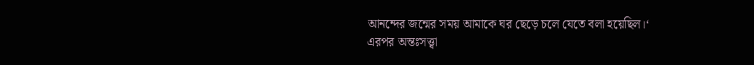আনন্দের জন্মের সময় আমাকে ঘর ছেড়ে চলে যেতে বলা হয়েছিল।‘ এরপর অন্তঃসত্ত্বা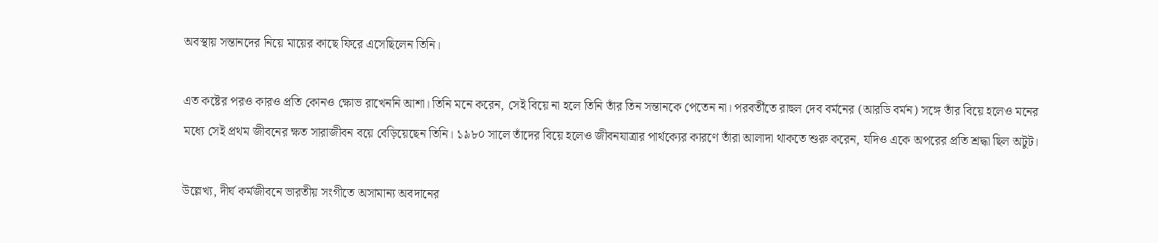অবস্থায় সন্তানদের নিয়ে মায়ের কাছে ফিরে এসেছিলেন তিনি।

এত কষ্টের পরও কারও প্রতি কোনও ক্ষোভ রাখেননি আশা। তিনি মনে করেন, সেই বিয়ে না হলে তিনি তাঁর তিন সন্তানকে পেতেন না। পরবর্তীতে রাহুল দেব বর্মনের (আরডি বর্মন) সঙ্গে তাঁর বিয়ে হলেও মনের মধ্যে সেই প্রথম জীবনের ক্ষত সারাজীবন বয়ে বেড়িয়েছেন তিনি। ১৯৮০ সালে তাঁদের বিয়ে হলেও জীবনযাত্রার পার্থক্যের কারণে তাঁরা আলাদা থাকতে শুরু করেন, যদিও একে অপরের প্রতি শ্রদ্ধা ছিল অটুট।

উল্লেখ্য, দীর্ঘ কর্মজীবনে ভারতীয় সংগীতে অসামান্য অবদানের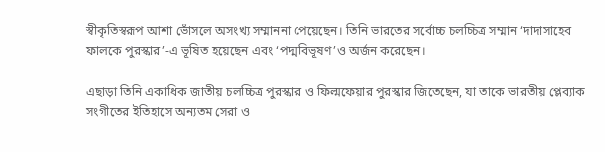স্বীকৃতিস্বরূপ আশা ভোঁসলে অসংখ্য সম্মাননা পেয়েছেন। তিনি ভারতের সর্বোচ্চ চলচ্চিত্র সম্মান ‘দাদাসাহেব ফালকে পুরস্কার’-এ ভূষিত হয়েছেন এবং ‘পদ্মবিভূষণ’ও অর্জন করেছেন।

এছাড়া তিনি একাধিক জাতীয় চলচ্চিত্র পুরস্কার ও ফিল্মফেয়ার পুরস্কার জিতেছেন, যা তাকে ভারতীয় প্লেব্যাক সংগীতের ইতিহাসে অন্যতম সেরা ও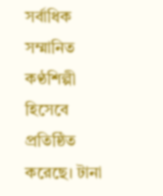সর্বাধিক সম্মানিত কণ্ঠশিল্পী হিসেবে প্রতিষ্ঠিত করেছে। টানা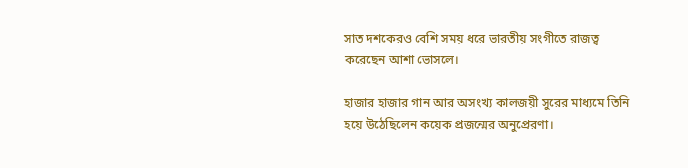সাত দশকেরও বেশি সময় ধরে ভারতীয় সংগীতে রাজত্ব করেছেন আশা ভোসলে।

হাজার হাজার গান আর অসংখ্য কালজয়ী সুরের মাধ্যমে তিনি হয়ে উঠেছিলেন কয়েক প্রজন্মের অনুপ্রেরণা।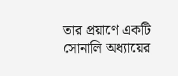তার প্রয়াণে একটি সোনালি অধ্যায়ের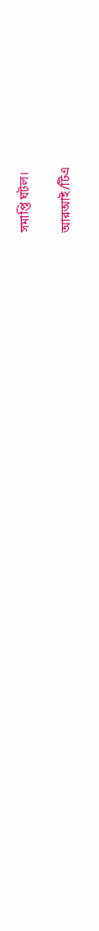সমাপ্তি ঘটল।

আরআই/টিএ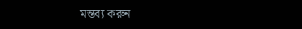মন্তব্য করুন